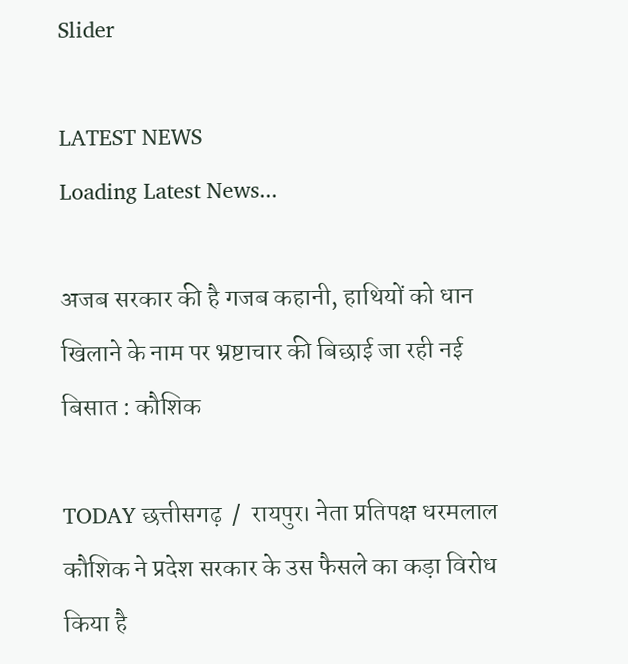Slider

LATEST NEWS
Loading Latest News...

अजब सरकार की है गजब कहानी, हाथियों को धान खिलाने के नाम पर भ्रष्टाचार की बिछाई जा रही नई बिसात : कौशिक

TODAY छत्तीसगढ़  /  रायपुर। नेता प्रतिपक्ष धरमलाल कौशिक ने प्रदेश सरकार के उस फैसले का कड़ा विरोध किया है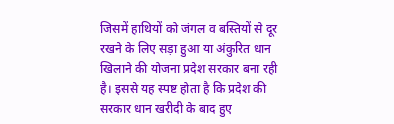जिसमें हाथियों को जंगल व बस्तियों से दूर रखने के लिए सड़ा हुआ या अंकुरित धान खिलाने की योजना प्रदेश सरकार बना रही है। इससे यह स्पष्ट होता है कि प्रदेश की सरकार धान खरीदी के बाद हुए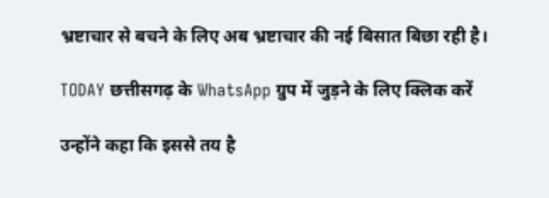भ्रष्टाचार से बचने के लिए अब भ्रष्टाचार की नई बिसात बिछा रही है।

TODAY छत्तीसगढ़ के WhatsApp ग्रुप में जुड़ने के लिए क्लिक करें

उन्होंने कहा कि इससे तय है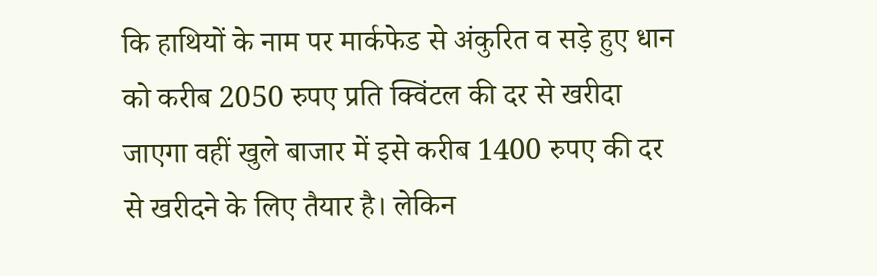कि हाथियों के नाम पर मार्कफेड से अंकुरित व सड़े हुए धान को करीब 2050 रुपए प्रति क्विंटल की दर से खरीदा जाएगा वहीं खुले बाजार में इसे करीब 1400 रुपए की दर से खरीदने के लिए तैयार है। लेकिन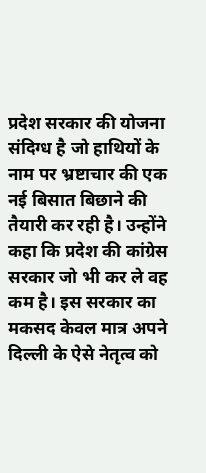प्रदेश सरकार की योजना संदिग्ध है जो हाथियों के नाम पर भ्रष्टाचार की एक नई बिसात बिछाने की तैयारी कर रही है। उन्होंने कहा कि प्रदेश की कांग्रेस सरकार जो भी कर ले वह कम है। इस सरकार का मकसद केवल मात्र अपने दिल्ली के ऐसे नेतृत्व को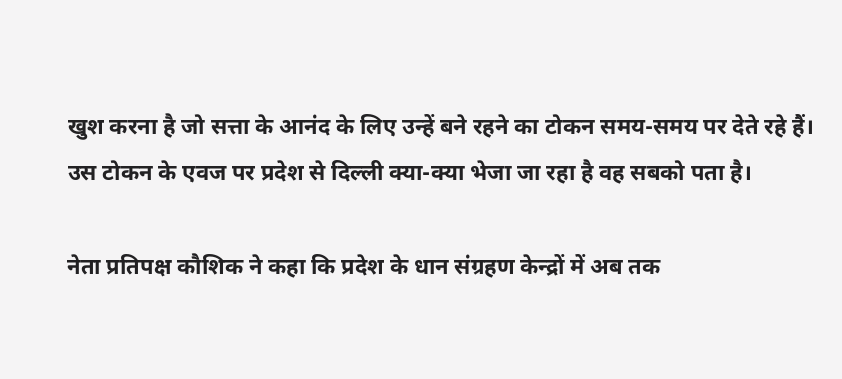खुश करना है जो सत्ता के आनंद के लिए उन्हें बने रहने का टोकन समय-समय पर देते रहे हैं। उस टोकन के एवज पर प्रदेश से दिल्ली क्या-क्या भेजा जा रहा है वह सबको पता है।

नेता प्रतिपक्ष कौशिक ने कहा कि प्रदेश के धान संग्रहण केन्द्रों में अब तक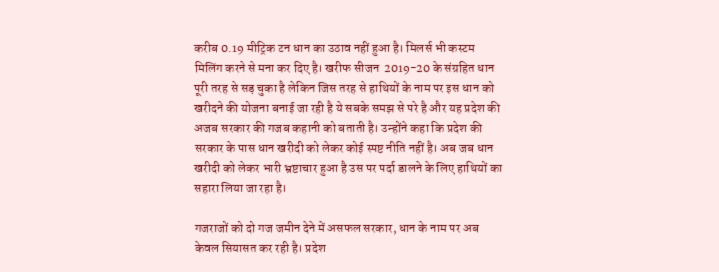करीब 0.19 मीट्रिक टन धान का उठाव नहीं हुआ है। मिलर्स भी कस्टम मिलिंग करने से मना कर दिए है। खरीफ सीजन  2019-20 के संग्रहित धान पूरी तरह से सड़ चुका है लेकिन जिस तरह से हाथियों के नाम पर इस धान को खरीदने की योजना बनाई जा रही है ये सबके समझ से परे है और यह प्रदेश की अजब सरकार की गजब कहानी को बताती है। उन्होंने कहा कि प्रदेश की सरकार के पास धान खरीदी को लेकर कोई स्पष्ट नीति नहीं है। अब जब धान खरीदी को लेकर भारी भ्रष्टाचार हुआ है उस पर पर्दा डालने के लिए हाथियों का सहारा लिया जा रहा है।

गजराजों को दो गज जमीन देने में असफल सरकार, धान के नाम पर अब केवल सियासत कर रही है। प्रदेश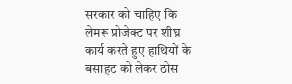सरकार को चाहिए कि लेमरू प्रोजेक्ट पर शीघ्र कार्य करते हुए हाथियों के बसाहट को लेकर ठोस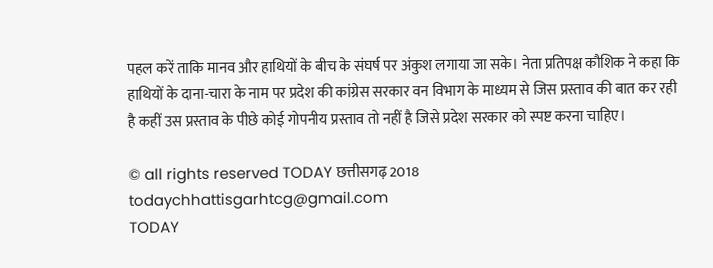पहल करें ताकि मानव और हाथियों के बीच के संघर्ष पर अंकुश लगाया जा सके। नेता प्रतिपक्ष कौशिक ने कहा कि हाथियों के दाना-चारा के नाम पर प्रदेश की कांग्रेस सरकार वन विभाग के माध्यम से जिस प्रस्ताव की बात कर रही है कहीं उस प्रस्ताव के पीछे कोई गोपनीय प्रस्ताव तो नहीं है जिसे प्रदेश सरकार को स्पष्ट करना चाहिए।

© all rights reserved TODAY छत्तीसगढ़ 2018
todaychhattisgarhtcg@gmail.com
TODAY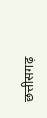छत्तीसगढ़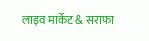लाइव मार्केट & सराफा